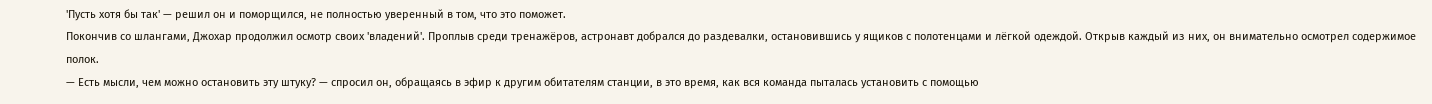'Пусть хотя бы так' — решил он и поморщился, не полностью уверенный в том, что это поможет.
Покончив со шлангами, Джохар продолжил осмотр своих 'владений'. Проплыв среди тренажёров, астронавт добрался до раздевалки, остановившись у ящиков с полотенцами и лёгкой одеждой. Открыв каждый из них, он внимательно осмотрел содержимое полок.
— Есть мысли, чем можно остановить эту штуку? — спросил он, обращаясь в эфир к другим обитателям станции, в это время, как вся команда пыталась установить с помощью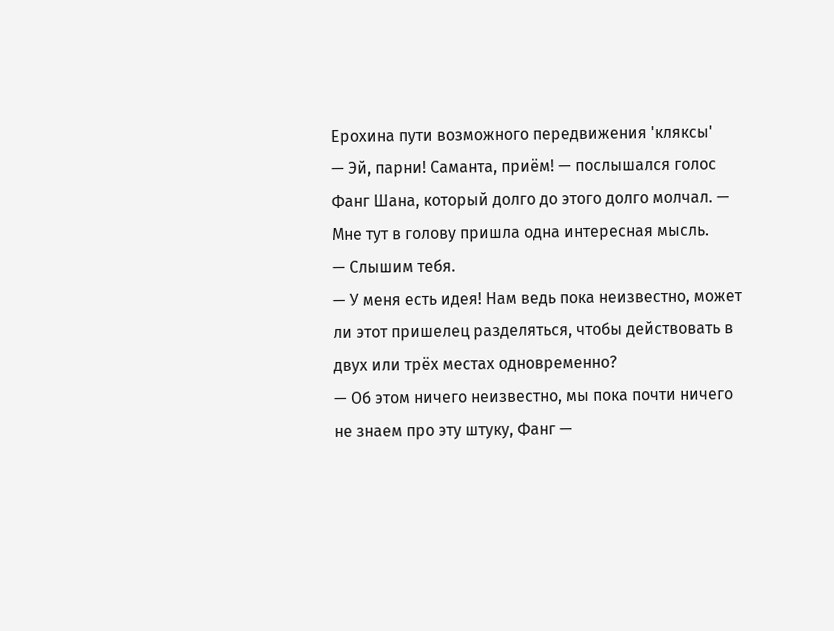Ерохина пути возможного передвижения 'кляксы'
— Эй, парни! Саманта, приём! — послышался голос Фанг Шана, который долго до этого долго молчал. — Мне тут в голову пришла одна интересная мысль.
— Слышим тебя.
— У меня есть идея! Нам ведь пока неизвестно, может ли этот пришелец разделяться, чтобы действовать в двух или трёх местах одновременно?
— Об этом ничего неизвестно, мы пока почти ничего не знаем про эту штуку, Фанг —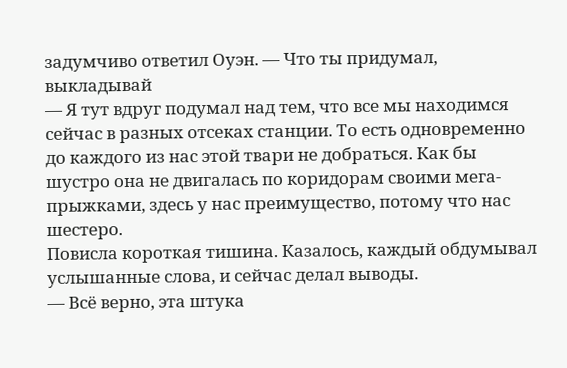задумчиво ответил Оуэн. — Что ты придумал, выкладывай
— Я тут вдруг подумал над тем, что все мы находимся сейчас в разных отсеках станции. То есть одновременно до каждого из нас этой твари не добраться. Как бы шустро она не двигалась по коридорам своими мега-прыжками, здесь у нас преимущество, потому что нас шестеро.
Повисла короткая тишина. Казалось, каждый обдумывал услышанные слова, и сейчас делал выводы.
— Всё верно, эта штука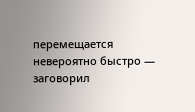перемещается невероятно быстро — заговорил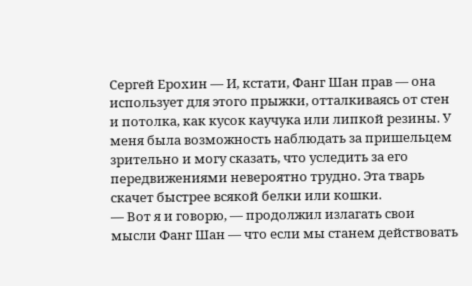Сергей Ерохин — И, кстати, Фанг Шан прав — она использует для этого прыжки, отталкиваясь от стен и потолка, как кусок каучука или липкой резины. У меня была возможность наблюдать за пришельцем зрительно и могу сказать, что уследить за его передвижениями невероятно трудно. Эта тварь скачет быстрее всякой белки или кошки.
— Вот я и говорю, — продолжил излагать свои мысли Фанг Шан — что если мы станем действовать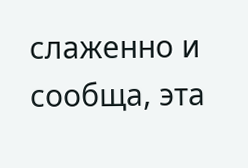слаженно и сообща, эта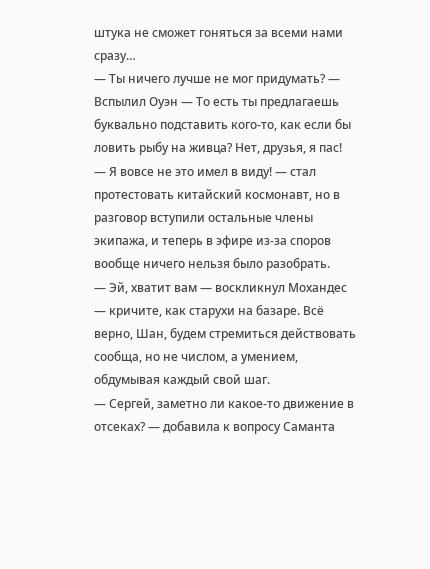штука не сможет гоняться за всеми нами сразу…
— Ты ничего лучше не мог придумать? — Вспылил Оуэн — То есть ты предлагаешь буквально подставить кого-то, как если бы ловить рыбу на живца? Нет, друзья, я пас!
— Я вовсе не это имел в виду! — стал протестовать китайский космонавт, но в разговор вступили остальные члены экипажа, и теперь в эфире из-за споров вообще ничего нельзя было разобрать.
— Эй, хватит вам — воскликнул Мохандес — кричите, как старухи на базаре. Всё верно, Шан, будем стремиться действовать сообща, но не числом, а умением, обдумывая каждый свой шаг.
— Сергей, заметно ли какое-то движение в отсеках? — добавила к вопросу Саманта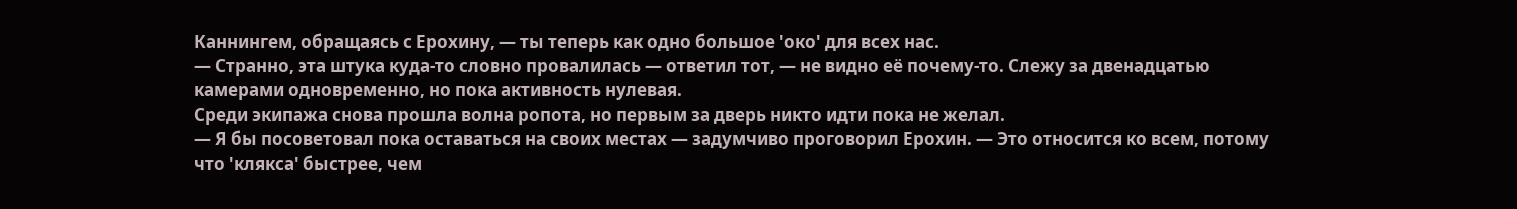Каннингем, обращаясь с Ерохину, — ты теперь как одно большое 'око' для всех нас.
— Странно, эта штука куда-то словно провалилась — ответил тот, — не видно её почему-то. Слежу за двенадцатью камерами одновременно, но пока активность нулевая.
Среди экипажа снова прошла волна ропота, но первым за дверь никто идти пока не желал.
— Я бы посоветовал пока оставаться на своих местах — задумчиво проговорил Ерохин. — Это относится ко всем, потому что 'клякса' быстрее, чем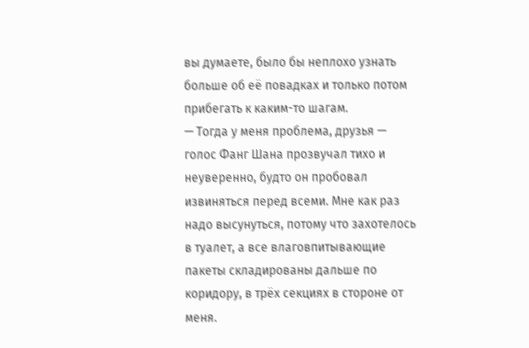вы думаете, было бы неплохо узнать больше об её повадках и только потом прибегать к каким-то шагам.
— Тогда у меня проблема, друзья — голос Фанг Шана прозвучал тихо и неуверенно, будто он пробовал извиняться перед всеми. Мне как раз надо высунуться, потому что захотелось в туалет, а все влаговпитывающие пакеты складированы дальше по коридору, в трёх секциях в стороне от меня.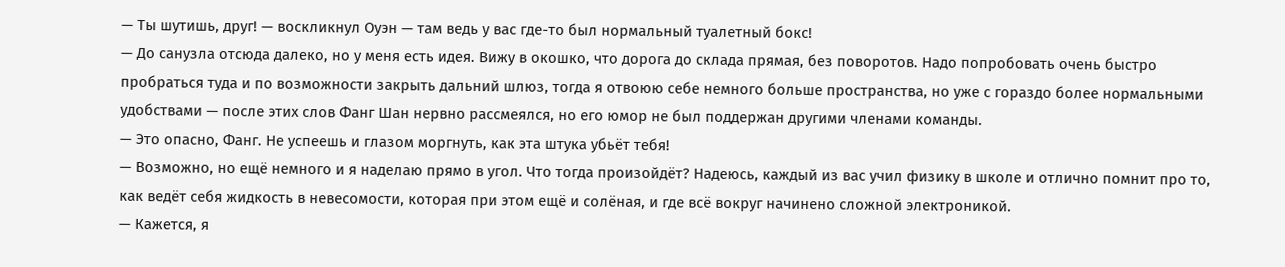— Ты шутишь, друг! — воскликнул Оуэн — там ведь у вас где-то был нормальный туалетный бокс!
— До санузла отсюда далеко, но у меня есть идея. Вижу в окошко, что дорога до склада прямая, без поворотов. Надо попробовать очень быстро пробраться туда и по возможности закрыть дальний шлюз, тогда я отвоюю себе немного больше пространства, но уже с гораздо более нормальными удобствами — после этих слов Фанг Шан нервно рассмеялся, но его юмор не был поддержан другими членами команды.
— Это опасно, Фанг. Не успеешь и глазом моргнуть, как эта штука убьёт тебя!
— Возможно, но ещё немного и я наделаю прямо в угол. Что тогда произойдёт? Надеюсь, каждый из вас учил физику в школе и отлично помнит про то, как ведёт себя жидкость в невесомости, которая при этом ещё и солёная, и где всё вокруг начинено сложной электроникой.
— Кажется, я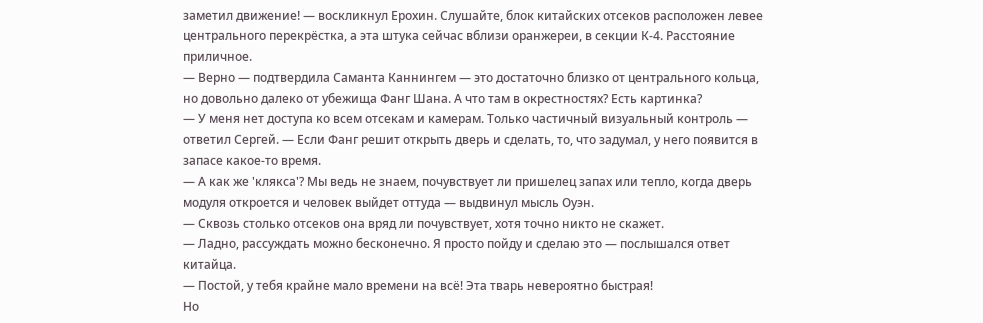заметил движение! — воскликнул Ерохин. Слушайте, блок китайских отсеков расположен левее центрального перекрёстка, а эта штука сейчас вблизи оранжереи, в секции К-4. Расстояние приличное.
— Верно — подтвердила Саманта Каннингем — это достаточно близко от центрального кольца, но довольно далеко от убежища Фанг Шана. А что там в окрестностях? Есть картинка?
— У меня нет доступа ко всем отсекам и камерам. Только частичный визуальный контроль — ответил Сергей. — Если Фанг решит открыть дверь и сделать, то, что задумал, у него появится в запасе какое-то время.
— А как же 'клякса'? Мы ведь не знаем, почувствует ли пришелец запах или тепло, когда дверь модуля откроется и человек выйдет оттуда — выдвинул мысль Оуэн.
— Сквозь столько отсеков она вряд ли почувствует, хотя точно никто не скажет.
— Ладно, рассуждать можно бесконечно. Я просто пойду и сделаю это — послышался ответ китайца.
— Постой, у тебя крайне мало времени на всё! Эта тварь невероятно быстрая!
Но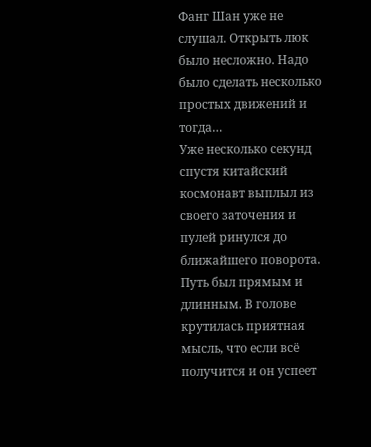Фанг Шан уже не слушал. Открыть люк было несложно. Надо было сделать несколько простых движений и тогда…
Уже несколько секунд спустя китайский космонавт выплыл из своего заточения и пулей ринулся до ближайшего поворота. Путь был прямым и длинным. В голове крутилась приятная мысль, что если всё получится и он успеет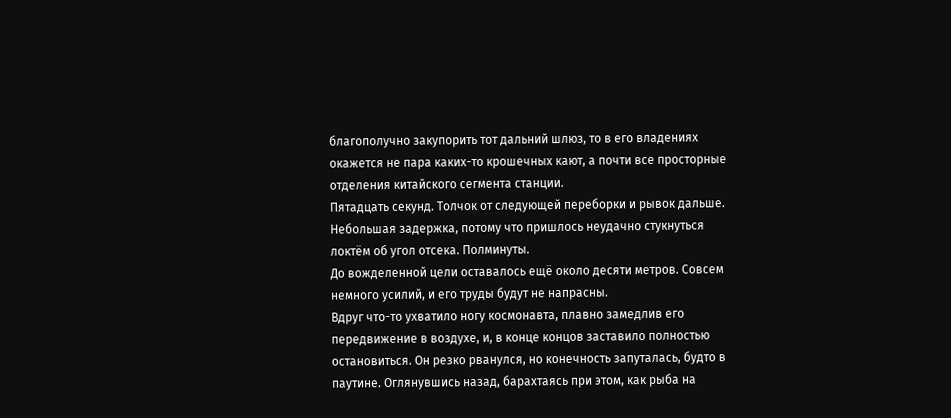благополучно закупорить тот дальний шлюз, то в его владениях окажется не пара каких-то крошечных кают, а почти все просторные отделения китайского сегмента станции.
Пятадцать секунд. Толчок от следующей переборки и рывок дальше. Небольшая задержка, потому что пришлось неудачно стукнуться локтём об угол отсека. Полминуты.
До вожделенной цели оставалось ещё около десяти метров. Совсем немного усилий, и его труды будут не напрасны.
Вдруг что-то ухватило ногу космонавта, плавно замедлив его передвижение в воздухе, и, в конце концов заставило полностью остановиться. Он резко рванулся, но конечность запуталась, будто в паутине. Оглянувшись назад, барахтаясь при этом, как рыба на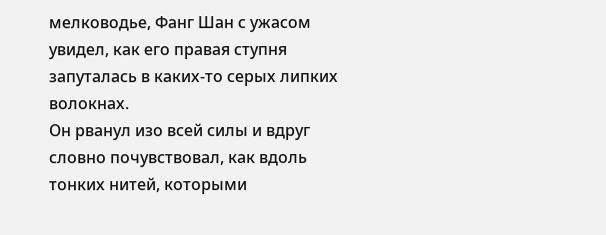мелководье, Фанг Шан с ужасом увидел, как его правая ступня запуталась в каких-то серых липких волокнах.
Он рванул изо всей силы и вдруг словно почувствовал, как вдоль тонких нитей, которыми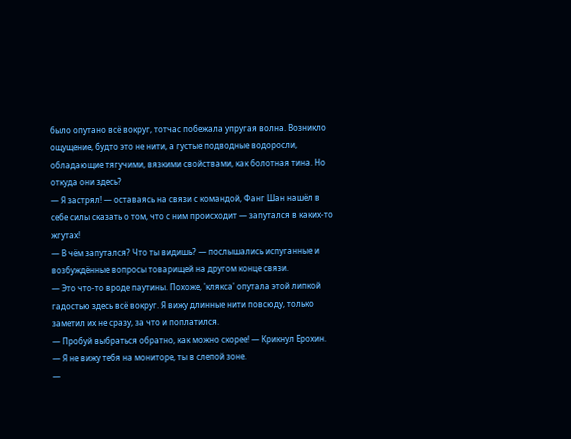было опутано всё вокруг, тотчас побежала упругая волна. Возникло ощущение, будто это не нити, а густые подводные водоросли, обладающие тягучими, вязкими свойствами, как болотная тина. Но откуда они здесь?
— Я застрял! — оставаясь на связи с командой, Фанг Шан нашёл в себе силы сказать о том, что с ним происходит — запутался в каких-то жгутах!
— В чём запутался? Что ты видишь? — послышались испуганные и возбуждённые вопросы товарищей на другом конце связи.
— Это что-то вроде паутины. Похоже, 'клякса' опутала этой липкой гадостью здесь всё вокруг. Я вижу длинные нити повсюду, только заметил их не сразу, за что и поплатился.
— Пробуй выбраться обратно, как можно скорее! — Крикнул Ерохин. — Я не вижу тебя на мониторе, ты в слепой зоне.
—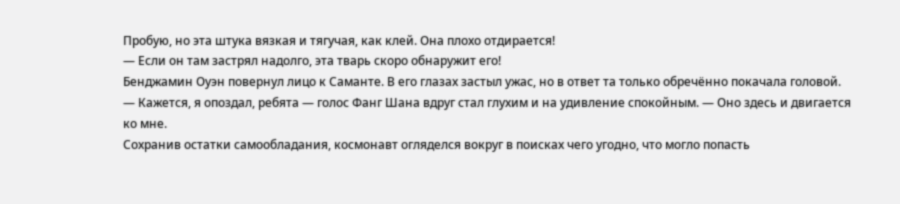Пробую, но эта штука вязкая и тягучая, как клей. Она плохо отдирается!
— Если он там застрял надолго, эта тварь скоро обнаружит его!
Бенджамин Оуэн повернул лицо к Саманте. В его глазах застыл ужас, но в ответ та только обречённо покачала головой.
— Кажется, я опоздал, ребята — голос Фанг Шана вдруг стал глухим и на удивление спокойным. — Оно здесь и двигается ко мне.
Сохранив остатки самообладания, космонавт огляделся вокруг в поисках чего угодно, что могло попасть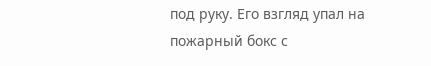под руку. Его взгляд упал на пожарный бокс с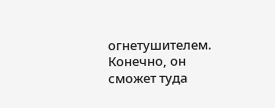огнетушителем. Конечно, он сможет туда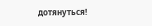дотянуться!